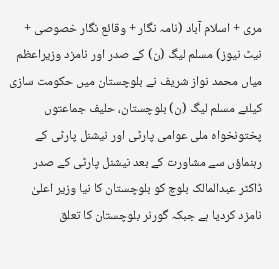مری + اسلام آباد (نامہ نگار + وقائع نگار خصوصی + نیٹ نیوز) مسلم لیگ (ن) کے صدر اور نامزد وزیراعظم میاں محمد نواز شریف نے بلوچستان میں حکومت سازی کیلئے مسلم لیگ (ن) بلوچستان، حلیف جماعتوں پختونخواہ ملی عوامی پارٹی اور نیشنل پارٹی کے رہنماؤں سے مشاورت کے بعد نیشنل پارٹی کے صدر ڈاکٹر عبدالمالک بلوچ کو بلوچستان کا نیا وزیر اعلیٰ نامزد کردیا ہے جبکہ گورنر بلوچستان کا تعلق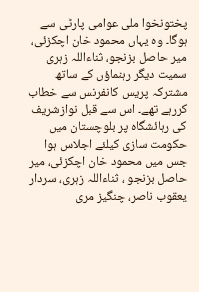پختونخوا ملی عوامی پارٹی سے ہوگا۔ وہ یہاں محمود خان اچکزئی، میر حاصل بزنجو، ثناءاللہ زہری سمیت دیگر رہنماؤں کے ساتھ مشترکہ پریس کانفرنس سے خطاب کررہے تھے۔ اس سے قبل نوازشریف کی رہائشگاہ پر بلوچستان میں حکومت سازی کیلئے اجلاس ہوا جس میں محمود خان اچکزئی، میر حاصل بزنجو ، ثناءاللہ زہری، سردار یعقوب ناصر، چنگیز مری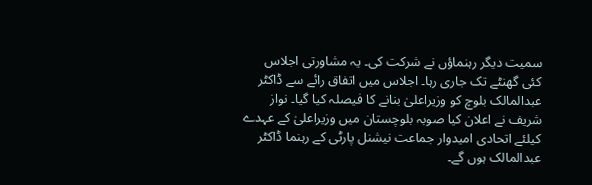سمیت دیگر رہنماؤں نے شرکت کی۔ یہ مشاورتی اجلاس کئی گھنٹے تک جاری رہا۔ اجلاس میں اتفاق رائے سے ڈاکٹر عبدالمالک بلوچ کو وزیراعلیٰ بنانے کا فیصلہ کیا گیا۔ نواز شریف نے اعلان کیا صوبہ بلوچستان میں وزیراعلیٰ کے عہدے کیلئے اتحادی امیدوار جماعت نیشنل پارٹی کے رہنما ڈاکٹر عبدالمالک ہوں گے۔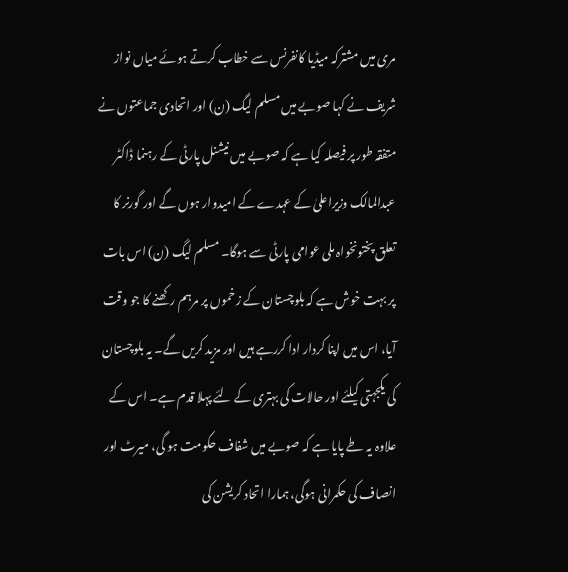مری میں مشترکہ میڈیا کانفرنس سے خطاب کرتے ہوئے میاں نواز شریف نے کہا صوبے میں مسلم لیگ (ن) اور اتحادی جماعتوں نے متفقہ طور پر فیصلہ کیا ہے کہ صوبے میں نیشنل پارٹی کے رہنما ڈاکٹر عبدالمالک وزیراعلیٰ کے عہدے کے امیدوار ہوں گے اور گورنر کا تعلق پختونخواہ ملی عوامی پارٹی سے ہوگا۔ مسلم لیگ (ن) اس بات پر بہت خوش ہے کہ بلوچستان کے زخموں پر مرہم رکھنے کا جو وقت آیا، اس میں اپنا کردار ادا کررہے ہیں اور مزید کریں گے۔ یہ بلوچستان کی یکجہتی کیلئے اور حالات کی بہتری کے لئے پہلا قدم ہے۔ اس کے علاوہ یہ طے پایا ہے کہ صوبے میں شفاف حکومت ہو گی، میرٹ اور انصاف کی حکمرانی ہوگی، ہمارا اتحاد کریشن کی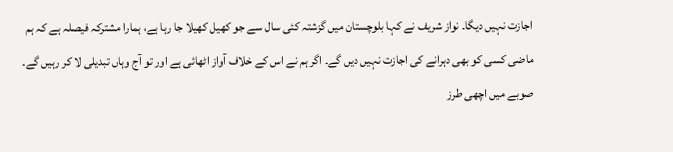اجازت نہیں دیگا۔ نواز شریف نے کہا بلوچستان میں گزشتہ کئی سال سے جو کھیل کھیلا جا رہا ہے، ہمارا مشترکہ فیصلہ ہے کہ ہم ماضی کسی کو بھی دہرانے کی اجازت نہیں دیں گے۔ اگر ہم نے اس کے خلاف آواز اٹھائی ہے اور تو آج وہاں تبدیلی لا کر رہیں گے۔ صوبے میں اچھی طرز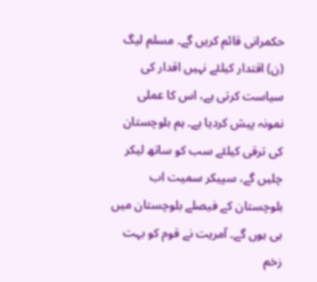حکمرانی قائم کریں گے۔ مسلم لیگ (ن) اقتدار کیلئے نہیں اقدار کی سیاست کرتی ہے، اس کا عملی نمونہ پیش کردیا ہے۔ ہم بلوچستان کی ترقی کیلئے سب کو ساتھ لیکر چلیں گے، سپیکر سمیت اب بلوچستان کے فیصلے بلوچستان میں ہی ہوں گے۔ آمریت نے قوم کو بہت زخم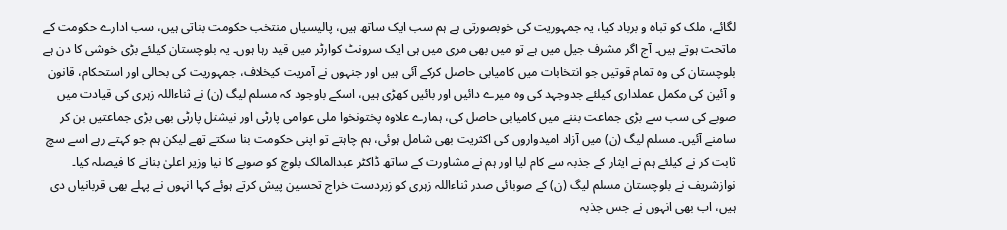لگائے، ملک کو تباہ و برباد کیا، یہ جمہوریت کی خوبصورتی ہے ہم سب ایک ساتھ ہیں، پالیسیاں منتخب حکومت بناتی ہیں، سب ادارے حکومت کے ماتحت ہوتے ہیں۔ آج اگر مشرف جیل میں ہے تو میں بھی مری میں ہی ایک سرونٹ کوارٹر میں قید رہا ہوں۔ یہ بلوچستان کیلئے بڑی خوشی کا دن ہے بلوچستان کی وہ تمام قوتیں جو انتخابات میں کامیابی حاصل کرکے آئی ہیں اور جنہوں نے آمریت کیخلاف، جمہوریت کی بحالی اور استحکام، قانون و آئین کی مکمل عملداری کیلئے جدوجہد کی وہ میرے دائیں اور بائیں کھڑی ہیں، اسکے باوجود کہ مسلم لیگ (ن) نے ثناءاللہ زہری کی قیادت میں صوبے کی سب سے بڑی جماعت بننے میں کامیابی حاصل کی، ہمارے علاوہ پختونخوا ملی عوامی پارٹی اور نیشنل پارٹی بھی بڑی جماعتیں بن کر سامنے آئیں۔ مسلم لیگ (ن) میں آزاد امیدواروں کی اکثریت بھی شامل ہوئی، ہم چاہتے تو اپنی حکومت بنا سکتے تھے لیکن ہم جو کہتے رہے اسے سچ ثابت کر نے کیلئے ہم نے ایثار کے جذبہ سے کام لیا اور ہم نے مشاورت کے ساتھ ڈاکٹر عبدالمالک بلوچ کو صوبے کا نیا وزیر اعلیٰ بنانے کا فیصلہ کیا۔ نوازشریف نے بلوچستان مسلم لیگ (ن) کے صوبائی صدر ثناءاللہ زہری کو زبردست خراج تحسین پیش کرتے ہوئے کہا انہوں نے پہلے بھی قربانیاں دی ہیں، اب بھی انہوں نے جس جذبہ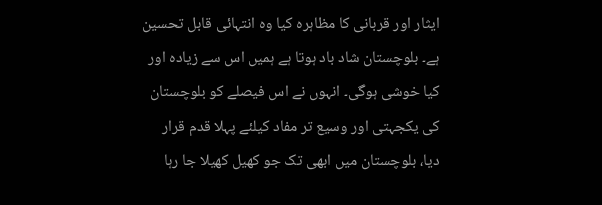ایثار اور قربانی کا مظاہرہ کیا وہ انتہائی قابل تحسین ہے۔ بلوچستان شاد باد ہوتا ہے ہمیں اس سے زیادہ اور کیا خوشی ہوگی۔ انہوں نے اس فیصلے کو بلوچستان کی یکجہتی اور وسیع تر مفاد کیلئے پہلا قدم قرار دیا، بلوچستان میں ابھی تک جو کھیل کھیلا جا رہا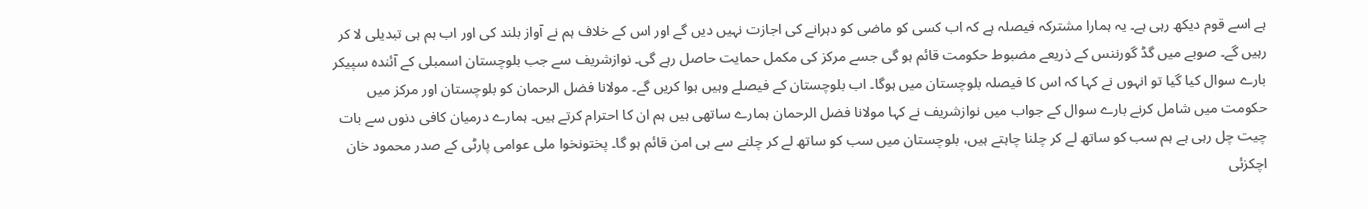ہے اسے قوم دیکھ رہی ہے۔ یہ ہمارا مشترکہ فیصلہ ہے کہ اب کسی کو ماضی کو دہرانے کی اجازت نہیں دیں گے اور اس کے خلاف ہم نے آواز بلند کی اور اب ہم ہی تبدیلی لا کر رہیں گے۔ صوبے میں گڈ گورننس کے ذریعے مضبوط حکومت قائم ہو گی جسے مرکز کی مکمل حمایت حاصل رہے گی۔ نوازشریف سے جب بلوچستان اسمبلی کے آئندہ سپیکر بارے سوال کیا گیا تو انہوں نے کہا کہ اس کا فیصلہ بلوچستان میں ہوگا۔ اب بلوچستان کے فیصلے وہیں ہوا کریں گے۔ مولانا فضل الرحمان کو بلوچستان اور مرکز میں حکومت میں شامل کرنے بارے سوال کے جواب میں نوازشریف نے کہا مولانا فضل الرحمان ہمارے ساتھی ہیں ہم ان کا احترام کرتے ہیں۔ ہمارے درمیان کافی دنوں سے بات چیت چل رہی ہے ہم سب کو ساتھ لے کر چلنا چاہتے ہیں، بلوچستان میں سب کو ساتھ لے کر چلنے سے ہی امن قائم ہو گا۔ پختونخوا ملی عوامی پارٹی کے صدر محمود خان اچکزئی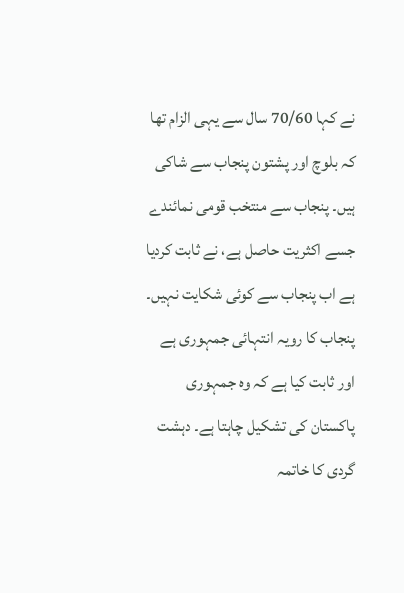نے کہا 70/60 سال سے یہی الزام تھا کہ بلوچ اور پشتون پنجاب سے شاکی ہیں۔ پنجاب سے منتخب قومی نمائندے جسے اکثریت حاصل ہے، نے ثابت کردیا ہے اب پنجاب سے کوئی شکایت نہیں۔ پنجاب کا رویہ انتہائی جمہوری ہے اور ثابت کیا ہے کہ وہ جمہوری پاکستان کی تشکیل چاہتا ہے۔ دہشت گردی کا خاتمہ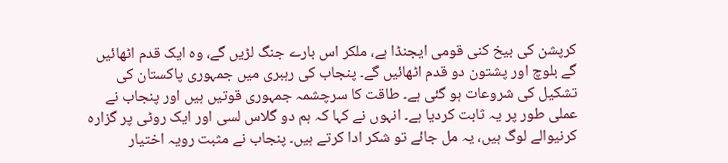کرپشن کی بیخ کنی قومی ایجنڈا ہے، ملکر اس بارے جنگ لڑیں گے، وہ ایک قدم اٹھائیں گے بلوچ اور پشتون دو قدم اٹھائیں گے۔ پنجاب کی رہبری میں جمہوری پاکستان کی تشکیل کی شروعات ہو گئی ہے۔ طاقت کا سرچشمہ جمہوری قوتیں ہیں اور پنجاب نے عملی طور پر یہ ثابت کردیا ہے۔ انہوں نے کہا کہ ہم دو گلاس لسی اور ایک روٹی پر گزارہ کرنیوالے لوگ ہیں، یہ مل جائے تو شکر ادا کرتے ہیں۔ پنجاب نے مثبت رویہ اختیار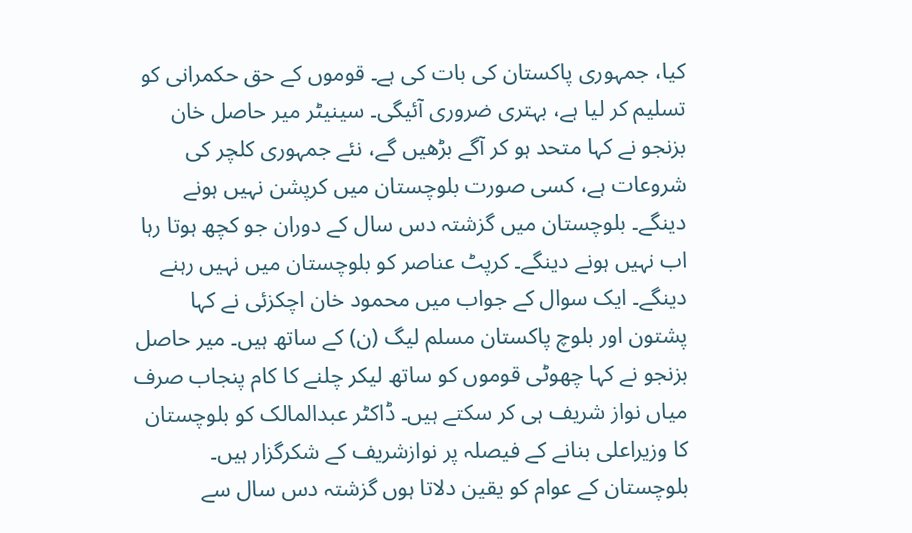کیا، جمہوری پاکستان کی بات کی ہے۔ قوموں کے حق حکمرانی کو تسلیم کر لیا ہے، بہتری ضروری آئیگی۔ سینیٹر میر حاصل خان بزنجو نے کہا متحد ہو کر آگے بڑھیں گے، نئے جمہوری کلچر کی شروعات ہے، کسی صورت بلوچستان میں کرپشن نہیں ہونے دینگے۔ بلوچستان میں گزشتہ دس سال کے دوران جو کچھ ہوتا رہا اب نہیں ہونے دینگے۔ کرپٹ عناصر کو بلوچستان میں نہیں رہنے دینگے۔ ایک سوال کے جواب میں محمود خان اچکزئی نے کہا پشتون اور بلوچ پاکستان مسلم لیگ (ن) کے ساتھ ہیں۔ میر حاصل بزنجو نے کہا چھوٹی قوموں کو ساتھ لیکر چلنے کا کام پنجاب صرف میاں نواز شریف ہی کر سکتے ہیں۔ ڈاکٹر عبدالمالک کو بلوچستان کا وزیراعلی بنانے کے فیصلہ پر نوازشریف کے شکرگزار ہیں۔ بلوچستان کے عوام کو یقین دلاتا ہوں گزشتہ دس سال سے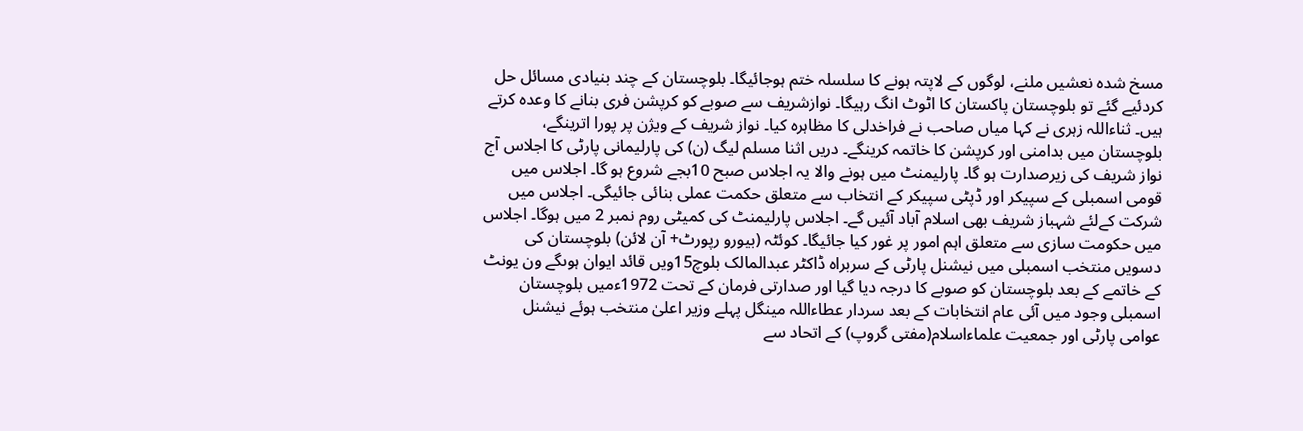مسخ شدہ نعشیں ملنے، لوگوں کے لاپتہ ہونے کا سلسلہ ختم ہوجائیگا۔ بلوچستان کے چند بنیادی مسائل حل کردئیے گئے تو بلوچستان پاکستان کا اٹوٹ انگ رہیگا۔ نوازشریف سے صوبے کو کرپشن فری بنانے کا وعدہ کرتے ہیں۔ ثناءاللہ زہری نے کہا میاں صاحب نے فراخدلی کا مظاہرہ کیا۔ نواز شریف کے ویژن پر پورا اترینگے، بلوچستان میں بدامنی اور کرپشن کا خاتمہ کرینگے۔ دریں اثنا مسلم لیگ (ن) کی پارلیمانی پارٹی کا اجلاس آج نواز شریف کی زیرصدارت ہو گا۔ پارلیمنٹ میں ہونے والا یہ اجلاس صبح 10بجے شروع ہو گا۔ اجلاس میں قومی اسمبلی کے سپیکر اور ڈپٹی سپیکر کے انتخاب سے متعلق حکمت عملی بنائی جائیگی۔ اجلاس میں شرکت کےلئے شہباز شریف بھی اسلام آباد آئیں گے۔ اجلاس پارلیمنٹ کی کمیٹی روم نمبر 2 میں ہوگا۔ اجلاس میں حکومت سازی سے متعلق اہم امور پر غور کیا جائیگا۔ کوئٹہ (بیورو رپورٹ+ آن لائن) بلوچستان کی دسویں منتخب اسمبلی میں نیشنل پارٹی کے سربراہ ڈاکٹر عبدالمالک بلوچ15ویں قائد ایوان ہوںگے ون یونٹ کے خاتمے کے بعد بلوچستان کو صوبے کا درجہ دیا گیا اور صدارتی فرمان کے تحت 1972ءمیں بلوچستان اسمبلی وجود میں آئی عام انتخابات کے بعد سردار عطاءاللہ مینگل پہلے وزیر اعلیٰ منتخب ہوئے نیشنل عوامی پارٹی اور جمعیت علماءاسلام(مفتی گروپ) کے اتحاد سے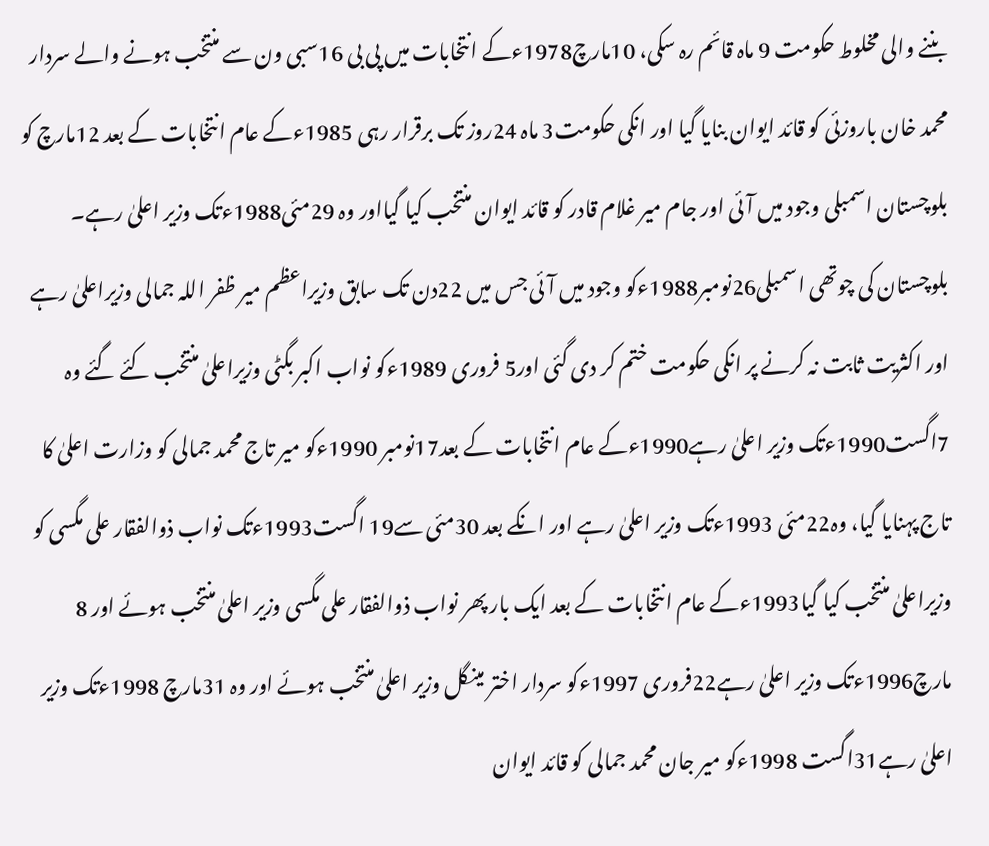بننے والی مخلوط حکومت 9 ماہ قائم رہ سکی، 10مارچ1978ءکے انتخابات میں پی بی 16سبی ون سے منتخب ہونے والے سردار محمد خان باروزئی کو قائد ایوان بنایا گیا اور انکی حکومت3 ماہ 24روز تک برقرار رہی 1985ءکے عام انتخابات کے بعد 12مارچ کو بلوچستان اسمبلی وجود میں آئی اور جام میر غلام قادر کو قائد ایوان منتخب کیا گیااور وہ 29مئی1988ءتک وزیر اعلیٰ رہے۔ بلوچستان کی چوتھی اسمبلی26نومبر1988ءکو وجود میں آئی جس میں 22دن تک سابق وزیراعظم میر ظفر اللہ جمالی وزیراعلیٰ رہے اور اکثریت ثابت نہ کرنے پر انکی حکومت ختم کر دی گئی اور5 فروری 1989ءکو نواب اکبر بگٹی وزیراعلیٰ منتخب کئے گئے وہ 7اگست1990ءتک وزیر اعلیٰ رہے1990ءکے عام انتخابات کے بعد17نومبر 1990ءکو میر تاج محمد جمالی کو وزارت اعلیٰ کا تاج پہنایا گیا، وہ22مئی 1993ءتک وزیر اعلیٰ رہے اور انکے بعد 30مئی سے19 اگست1993ءتک نواب ذوالفقار علی مگسی کو وزیراعلیٰ منتخب کیا گیا1993ءکے عام انتخابات کے بعد ایک بار پھر نواب ذوالفقار علی مگسی وزیر اعلیٰ منتخب ہوئے اور 8 مارچ1996ءتک وزیر اعلیٰ رہے22فروری 1997ءکو سردار اختر مینگل وزیر اعلیٰ منتخب ہوئے اور وہ 31مارچ 1998ءتک وزیر اعلیٰ رہے31اگست 1998ءکو میر جان محمد جمالی کو قائد ایوان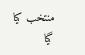منتخب کیا گیا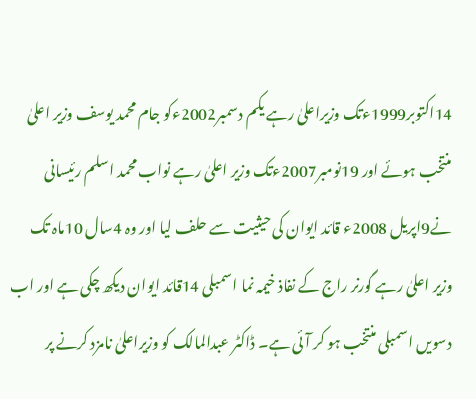14اکتوبر1999ءتک وزیراعلیٰ رہے یکم دسمبر2002ءکو جام محمد یوسف وزیر اعلیٰ منتخب ہوئے اور 19نومبر2007ءتک وزیر اعلیٰ رہے نواب محمد اسلم رئیسانی نے9اپریل 2008ء قائد ایوان کی حیثیت سے حلف لیا اور وہ 4سال 10ماہ تک وزیر اعلیٰ رہے گورنر راج کے نفاذ خیمہ نما اسمبلی 14قائد ایوان دیکھ چکی ہے اور اب دسویں اسمبلی منتخب ہو کر آئی ہے۔ ڈاکٹر عبدالمالک کو وزیراعلیٰ نامزد کرنے پر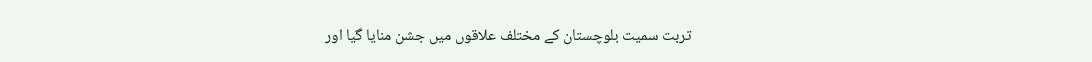تربت سمیت بلوچستان کے مختلف علاقوں میں جشن منایا گیا اور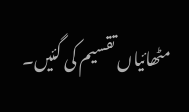مٹھائیاں تقسیم کی گئیں۔